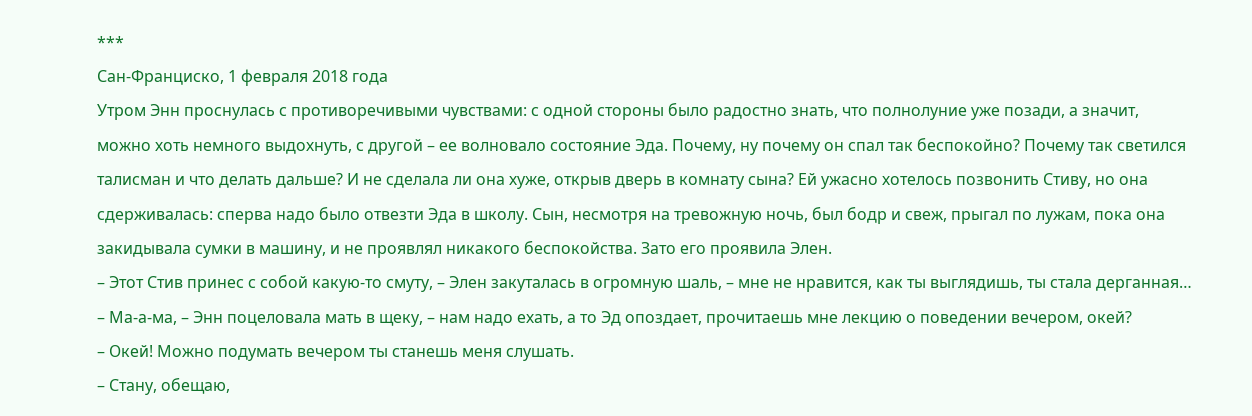***
Сан-Франциско, 1 февраля 2018 года
Утром Энн проснулась с противоречивыми чувствами: с одной стороны было радостно знать, что полнолуние уже позади, а значит, можно хоть немного выдохнуть, с другой – ее волновало состояние Эда. Почему, ну почему он спал так беспокойно? Почему так светился талисман и что делать дальше? И не сделала ли она хуже, открыв дверь в комнату сына? Ей ужасно хотелось позвонить Стиву, но она сдерживалась: сперва надо было отвезти Эда в школу. Сын, несмотря на тревожную ночь, был бодр и свеж, прыгал по лужам, пока она закидывала сумки в машину, и не проявлял никакого беспокойства. Зато его проявила Элен.
– Этот Стив принес с собой какую-то смуту, – Элен закуталась в огромную шаль, – мне не нравится, как ты выглядишь, ты стала дерганная…
– Ма-а-ма, – Энн поцеловала мать в щеку, – нам надо ехать, а то Эд опоздает, прочитаешь мне лекцию о поведении вечером, окей?
– Окей! Можно подумать вечером ты станешь меня слушать.
– Стану, обещаю,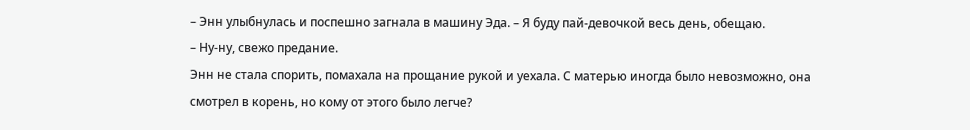– Энн улыбнулась и поспешно загнала в машину Эда. – Я буду пай-девочкой весь день, обещаю.
– Ну-ну, свежо предание.
Энн не стала спорить, помахала на прощание рукой и уехала. С матерью иногда было невозможно, она смотрел в корень, но кому от этого было легче?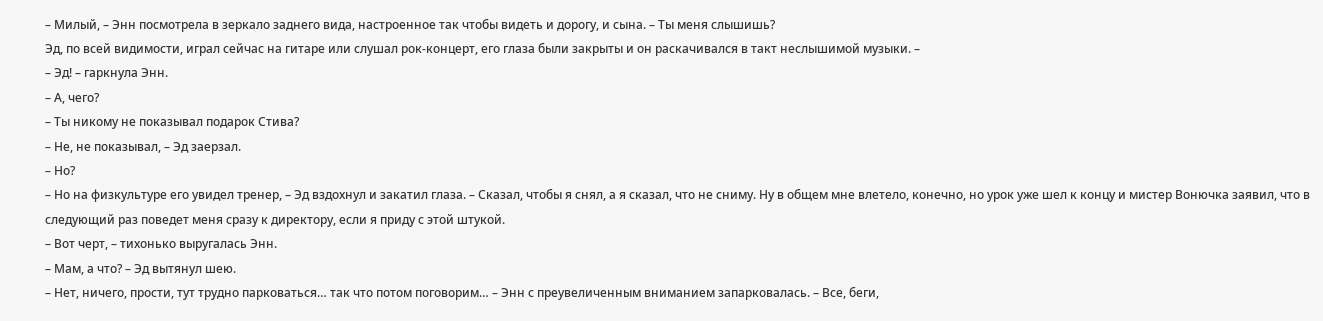– Милый, – Энн посмотрела в зеркало заднего вида, настроенное так чтобы видеть и дорогу, и сына. – Ты меня слышишь?
Эд, по всей видимости, играл сейчас на гитаре или слушал рок-концерт, его глаза были закрыты и он раскачивался в такт неслышимой музыки. –
– Эд! – гаркнула Энн.
– А, чего?
– Ты никому не показывал подарок Стива?
– Не, не показывал, – Эд заерзал.
– Но?
– Но на физкультуре его увидел тренер, – Эд вздохнул и закатил глаза. – Сказал, чтобы я снял, а я сказал, что не сниму. Ну в общем мне влетело, конечно, но урок уже шел к концу и мистер Вонючка заявил, что в следующий раз поведет меня сразу к директору, если я приду с этой штукой.
– Вот черт, – тихонько выругалась Энн.
– Мам, а что? – Эд вытянул шею.
– Нет, ничего, прости, тут трудно парковаться… так что потом поговорим… – Энн с преувеличенным вниманием запарковалась. – Все, беги,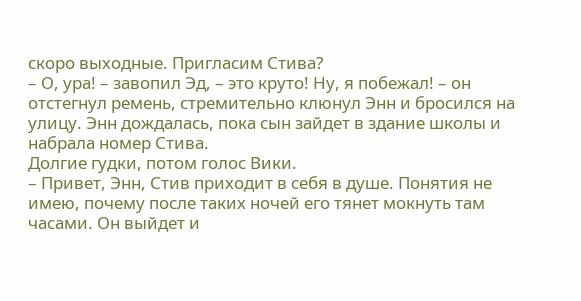скоро выходные. Пригласим Стива?
– О, ура! – завопил Эд, – это круто! Ну, я побежал! – он отстегнул ремень, стремительно клюнул Энн и бросился на улицу. Энн дождалась, пока сын зайдет в здание школы и набрала номер Стива.
Долгие гудки, потом голос Вики.
– Привет, Энн, Стив приходит в себя в душе. Понятия не имею, почему после таких ночей его тянет мокнуть там часами. Он выйдет и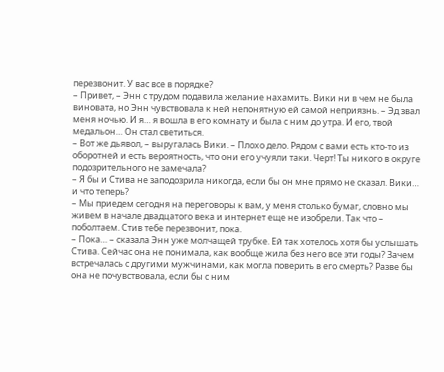перезвонит. У вас все в порядке?
– Привет, – Энн с трудом подавила желание нахамить. Вики ни в чем не была виновата, но Энн чувствовала к ней непонятную ей самой неприязнь. – Эд звал меня ночью. И я… я вошла в его комнату и была с ним до утра. И его, твой медальон… Он стал светиться.
– Вот же дьявол, – выругалась Вики. – Плохо дело. Рядом с вами есть кто-то из оборотней и есть вероятность, что они его учуяли таки. Черт! Ты никого в округе подозрительного не замечала?
– Я бы и Стива не заподозрила никогда, если бы он мне прямо не сказал. Вики… и что теперь?
– Мы приедем сегодня на переговоры к вам, у меня столько бумаг, словно мы живем в начале двадцатого века и интернет еще не изобрели. Так что – поболтаем. Стив тебе перезвонит, пока.
– Пока… – сказала Энн уже молчащей трубке. Ей так хотелось хотя бы услышать Стива. Сейчас она не понимала, как вообще жила без него все эти годы? Зачем встречалась с другими мужчинами, как могла поверить в его смерть? Разве бы она не почувствовала, если бы с ним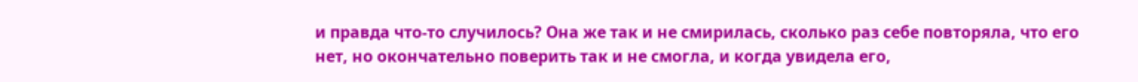и правда что-то случилось? Она же так и не смирилась, сколько раз себе повторяла, что его нет, но окончательно поверить так и не смогла, и когда увидела его,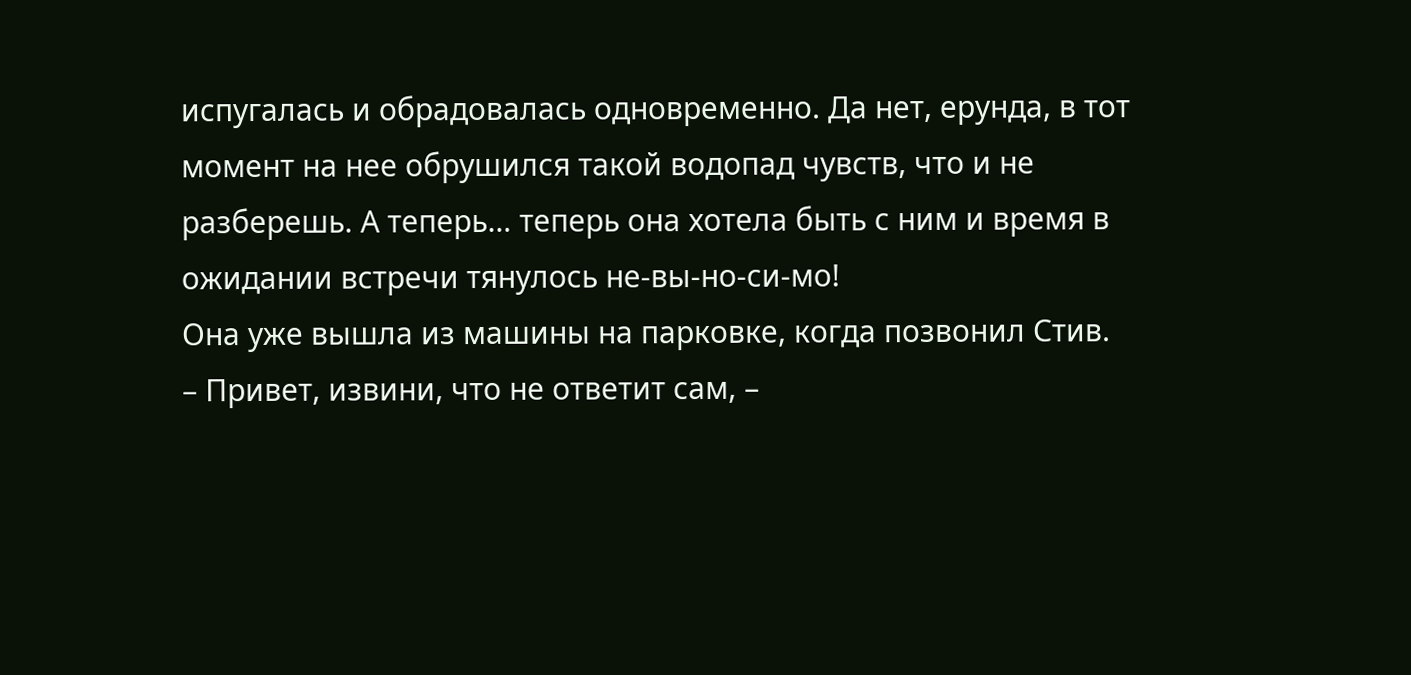испугалась и обрадовалась одновременно. Да нет, ерунда, в тот момент на нее обрушился такой водопад чувств, что и не разберешь. А теперь… теперь она хотела быть с ним и время в ожидании встречи тянулось не-вы-но-си-мо!
Она уже вышла из машины на парковке, когда позвонил Стив.
– Привет, извини, что не ответит сам, –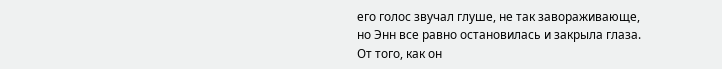его голос звучал глуше, не так завораживающе, но Энн все равно остановилась и закрыла глаза. От того, как он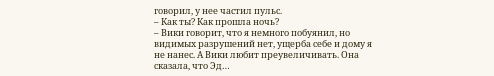говорил, у нее частил пульс.
– Как ты? Как прошла ночь?
– Вики говорит, что я немного побуянил, но видимых разрушений нет, ущерба себе и дому я не нанес. А Вики любит преувеличивать. Она сказала, что Эд…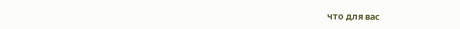что для вас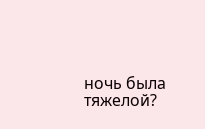ночь была тяжелой?